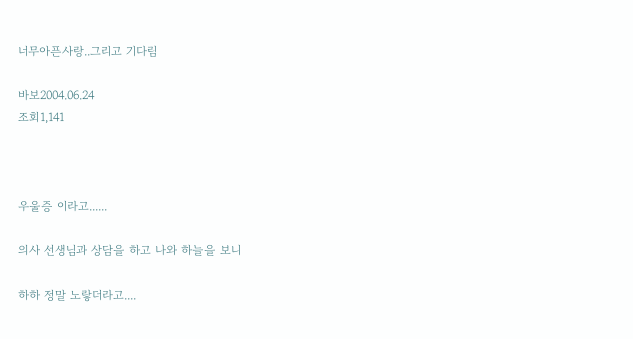너무아픈사랑..그리고 기다림

바보2004.06.24
조회1,141



우울증 이라고......

의사 선생님과 상담을 하고 나와 하늘을 보니

하하 정말 노랗더라고....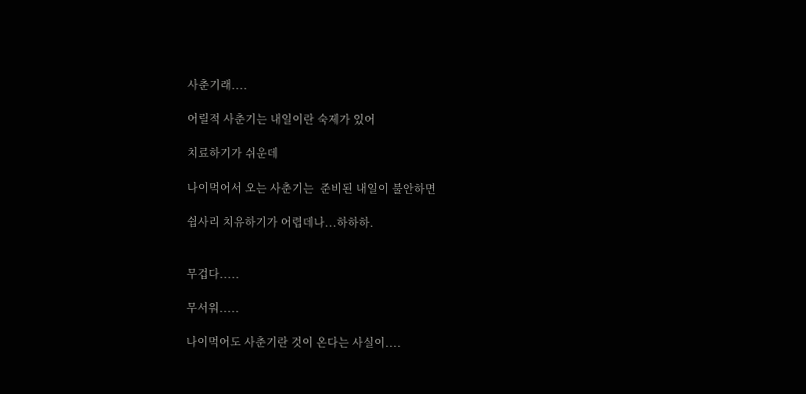사춘기래....

어릴적 사춘기는 내일이란 숙제가 있어

치료하기가 쉬운데

나이먹어서 오는 사춘기는  준비된 내일이 불안하면

쉽사리 치유하기가 어렵데나...하하하.


무겁다.....

무서워.....

나이먹어도 사춘기란 것이 온다는 사실이....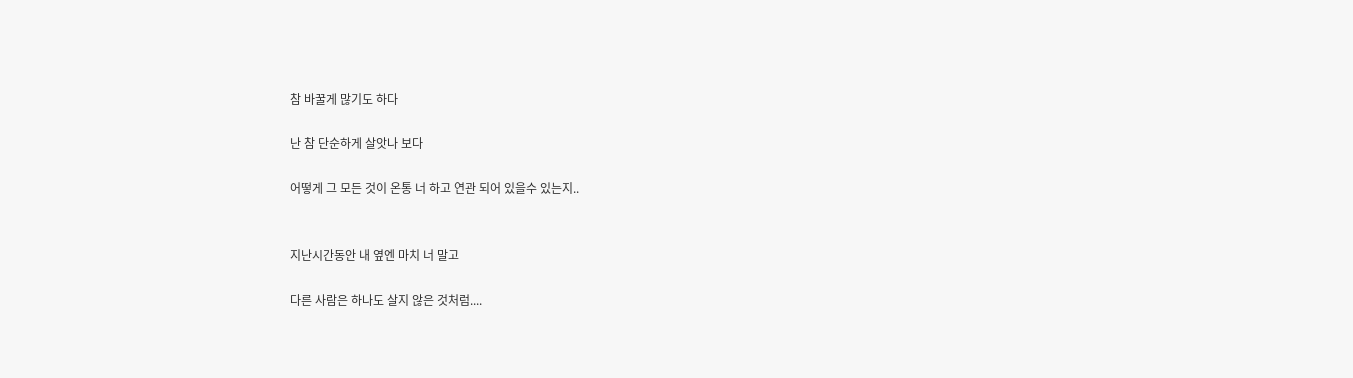참 바꿀게 많기도 하다

난 참 단순하게 살앗나 보다

어떻게 그 모든 것이 온통 너 하고 연관 되어 있을수 있는지..


지난시간동안 내 옆엔 마치 너 말고

다른 사람은 하나도 살지 않은 것처럼....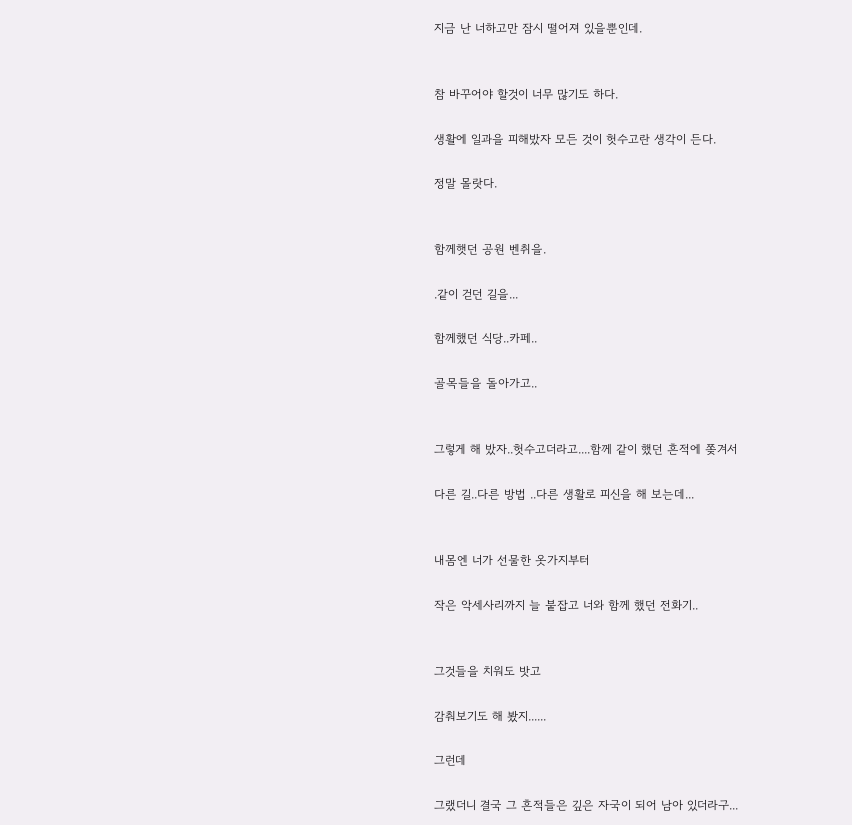지금 난 너하고만 잠시 떨어져 있을뿐인데.


참 바꾸어야 할것이 너무 많기도 하다.

생활에 일과을 피해밨자 모든 것이 헛수고란 생각이 든다.

정말 몰랏다.


함께햇던 공원 벤취을.

.같이 걷던 길을...

함께했던 식당..카페..

골목들을 돌아가고..


그렇게 해 밨자..헛수고더라고....함께 같이 했던 흔적에 쫒겨서

다른 길..다른 방법 ..다른 생활로 피신을 해 보는데...


내몸엔 너가 선물한 옷가지부터

작은 악세사리까지 늘 붙잡고 너와 함께 했던 전화기..


그것들을 치워도 밧고

감춰보기도 해 봤지......

그런데

그랬더니 결국 그 흔적들은 깊은 자국이 되어 남아 있더라구...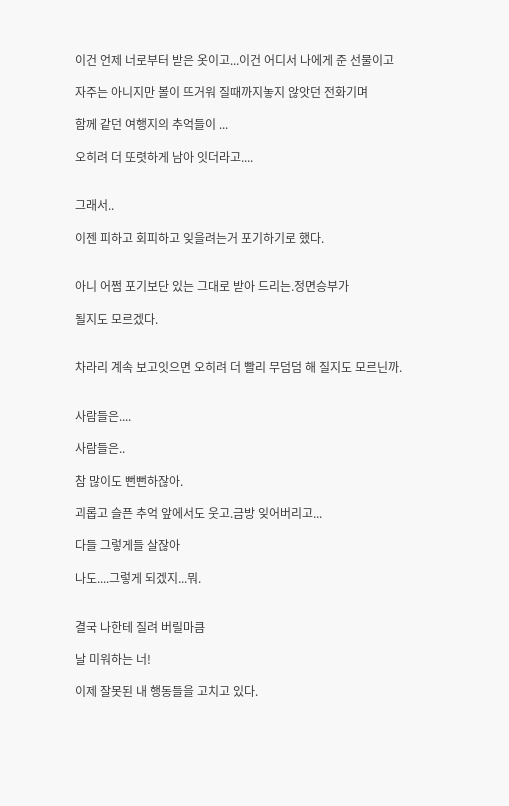이건 언제 너로부터 받은 옷이고...이건 어디서 나에게 준 선물이고

자주는 아니지만 볼이 뜨거워 질때까지놓지 않앗던 전화기며

함께 같던 여행지의 추억들이 ...

오히려 더 또렷하게 남아 잇더라고....


그래서..

이젠 피하고 회피하고 잊을려는거 포기하기로 했다.


아니 어쩜 포기보단 있는 그대로 받아 드리는.정면승부가

될지도 모르겠다.


차라리 계속 보고잇으면 오히려 더 빨리 무덤덤 해 질지도 모르닌까.


사람들은....

사람들은..

참 많이도 뻔뻔하잖아.

괴롭고 슬픈 추억 앞에서도 웃고.금방 잊어버리고...

다들 그렇게들 살잖아

나도....그렇게 되겠지...뭐.


결국 나한테 질려 버릴마큼

날 미워하는 너!

이제 잘못된 내 행동들을 고치고 있다.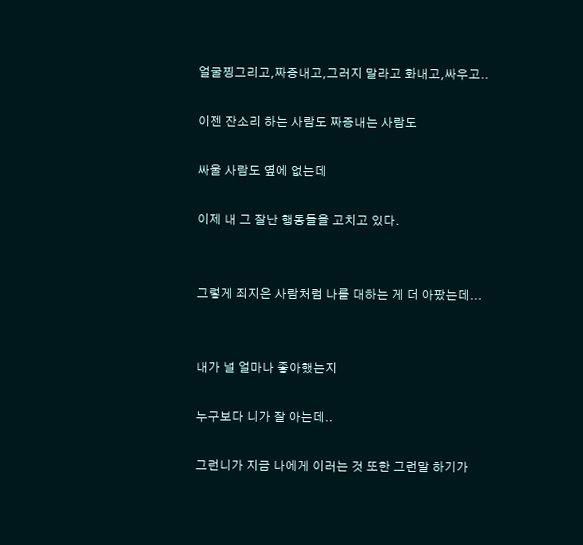얼굴찡그리고,짜증내고,그러지 말라고 화내고,싸우고..

이젠 잔소리 하는 사람도 짜증내는 사람도

싸울 사람도 옆에 없는데

이제 내 그 잘난 행동들을 고치고 있다.


그렇게 죄지은 사람처럼 나를 대하는 게 더 아팠는데...


내가 널 얼마나 좋아했는지

누구보다 니가 잘 아는데..

그런니가 지금 나에게 이러는 것 또한 그런말 하기가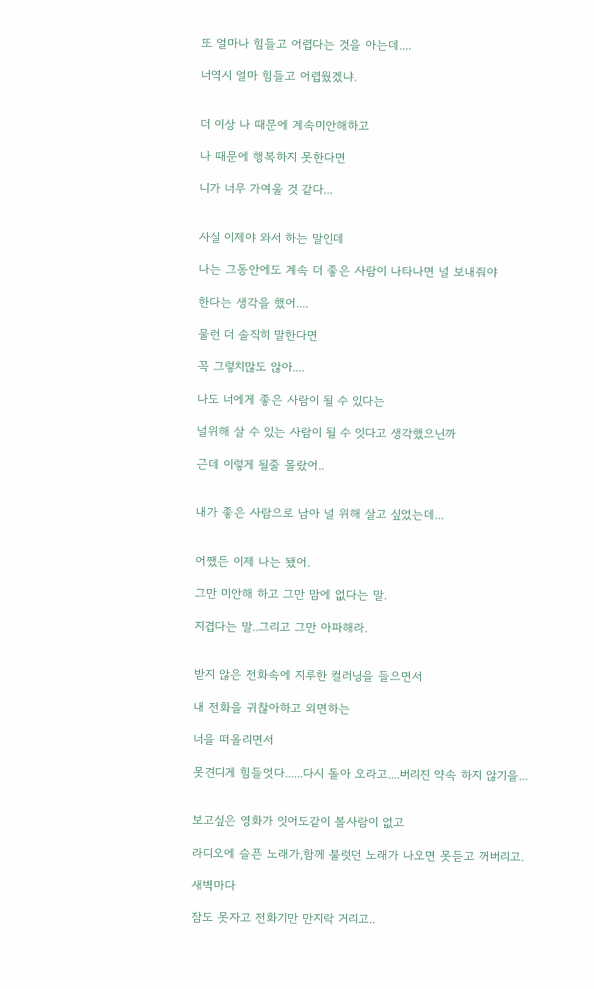또 얼마나 힘들고 어렵다는 것을 아는데....

너역시 얼마 힘들고 어렵웠겠냐.


더 이상 나 때문에 계속미안해하고

나 때문에 행복하지 못한다면

니가 너무 가여울 것 같다...


사실 이제야 와서 하는 말인데

나는 그동안에도 계속 더 좋은 사람이 나타나면 널 보내줘야

한다는 생각을 했어....

물런 더 솔직히 말한다면

꼭 그렇치많도 않아....

나도 너에게 좋은 사람이 될 수 있다는

널위해 살 수 있는 사람이 될 수 잇다고 생각했으닌까

근데 이렇게 될줄 몰랐어..


내가 좋은 사람으로 남아 널 위해 살고 싶었는데...


어쨌든 이제 나는 됐어.

그만 미안해 하고 그만 맘에 없다는 말.

지겹다는 말..그리고 그만 아파해라.


받지 않은 전화속에 지루한 컬러닝을 들으면서

내 전화을 귀찮아하고 외면하는

너을 떠올리면서

못견디게 힘들엇다......다시 돌아 오라고....버리진 약속 하지 않기을...


보고싶은 영화가 잇어도같이 볼사람이 없고

라디오에 슬픈 노래가,함께 불럿던 노래가 나오면 못듣고 꺼버리고.

새벽마다

잠도 못자고 전화기만 만지락 거리고..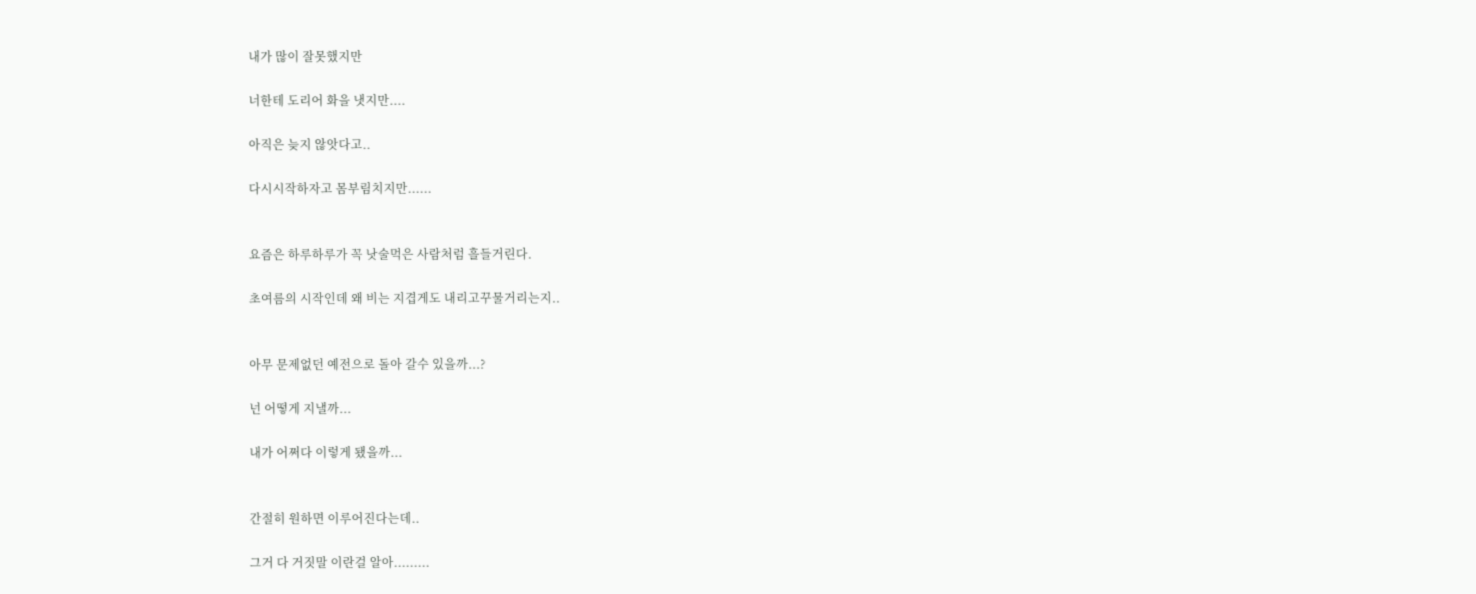내가 많이 잘못했지만

너한테 도리어 화을 냇지만....

아직은 늦지 않앗다고..

다시시작하자고 몸부림치지만......


요즘은 하루하루가 꼭 낫술먹은 사람처럼 흘들거린다.

초여름의 시작인데 왜 비는 지겹게도 내리고꾸물거리는지..


아무 문제없던 예전으로 돌아 갈수 있을까...?

넌 어떻게 지낼까...

내가 어쩌다 이렇게 됐을까...


간절히 원하면 이루어진다는데..

그거 다 거짓말 이란걸 알아.........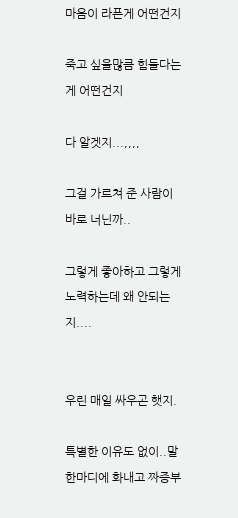마음이 라픈게 어떤건지

죽고 싶을많큼 힘들다는게 어떤건지

다 알겟지...,,,,

그걸 가르쳐 준 사람이 바로 너닌까..

그렇게 좋아하고 그렇게 노력하는데 왜 안되는지....


우린 매일 싸우곤 햇지.

특별한 이유도 없이..말한마디에 화내고 짜증부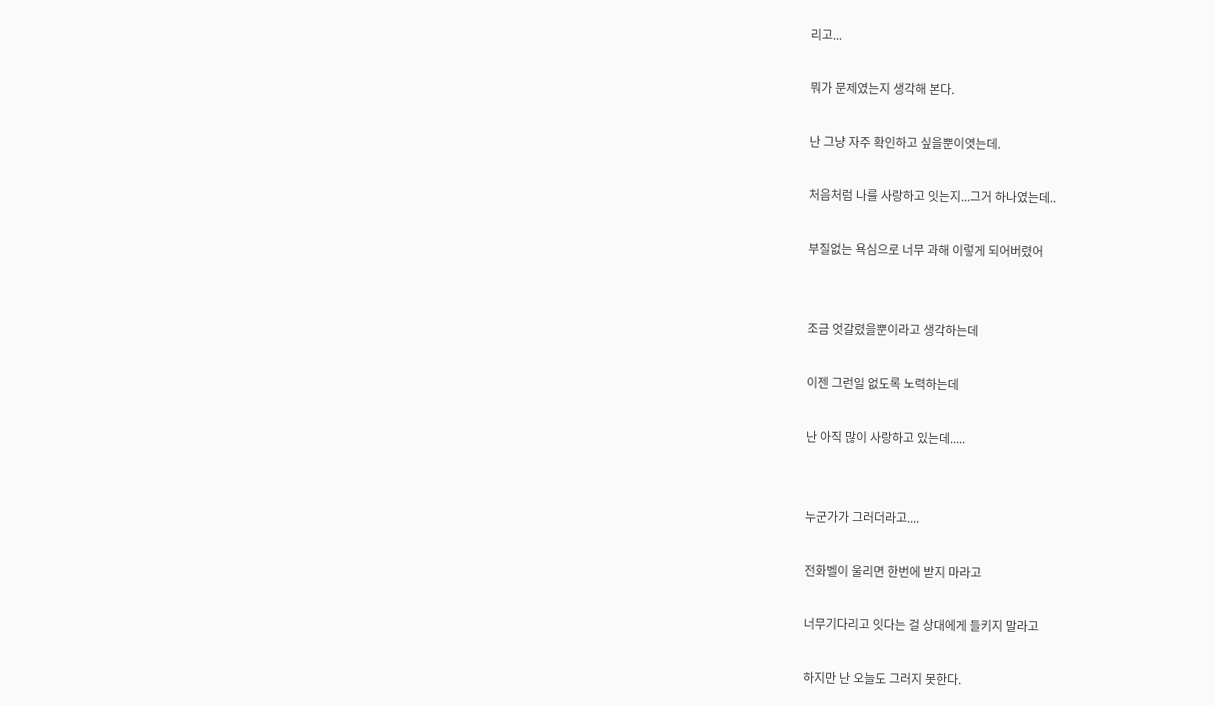리고...

뭐가 문제였는지 생각해 본다.

난 그냥 자주 확인하고 싶을뿐이엿는데.

처음처럼 나를 사랑하고 잇는지...그거 하나였는데..

부질없는 욕심으로 너무 과해 이렇게 되어버렸어


조금 엇갈렸을뿐이라고 생각하는데

이젠 그런일 없도록 노력하는데

난 아직 많이 사랑하고 있는데.....


누군가가 그러더라고....

전화벨이 울리면 한번에 받지 마라고

너무기다리고 잇다는 걸 상대에게 들키지 말라고

하지만 난 오늘도 그러지 못한다.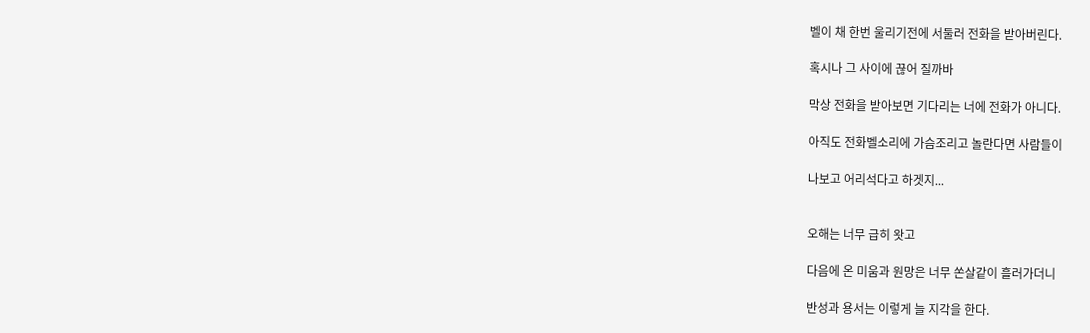벨이 채 한번 울리기전에 서둘러 전화을 받아버린다.

혹시나 그 사이에 끊어 질까바

막상 전화을 받아보면 기다리는 너에 전화가 아니다.

아직도 전화벨소리에 가슴조리고 놀란다면 사람들이

나보고 어리석다고 하겟지...


오해는 너무 급히 왓고

다음에 온 미움과 원망은 너무 쏜살같이 흘러가더니

반성과 용서는 이렇게 늘 지각을 한다.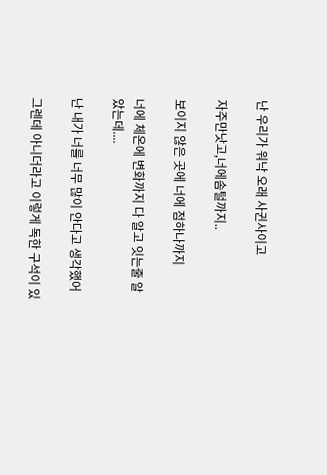난 우리가 워낙 오래 사귄사이고

자주만낫고,너에솜털까지..

보이지 않은 곳에 너에 점하나까지

너에 체온에 변화까지 다 알고 잇는줄 알았는데....

난 내가 너를 너무 많이 안다고 생각했어

그렌데 아니더라고 이렇게 독한 구석이 있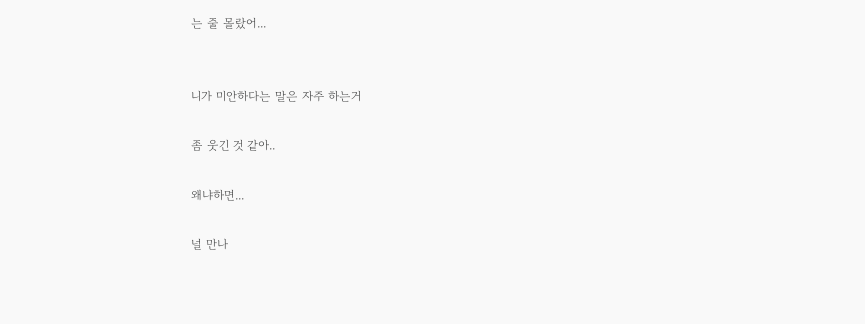는 줄 몰랐어...


니가 미안하다는 말은 자주 하는거

좀 웃긴 것 같아..

왜냐하면...

널 만나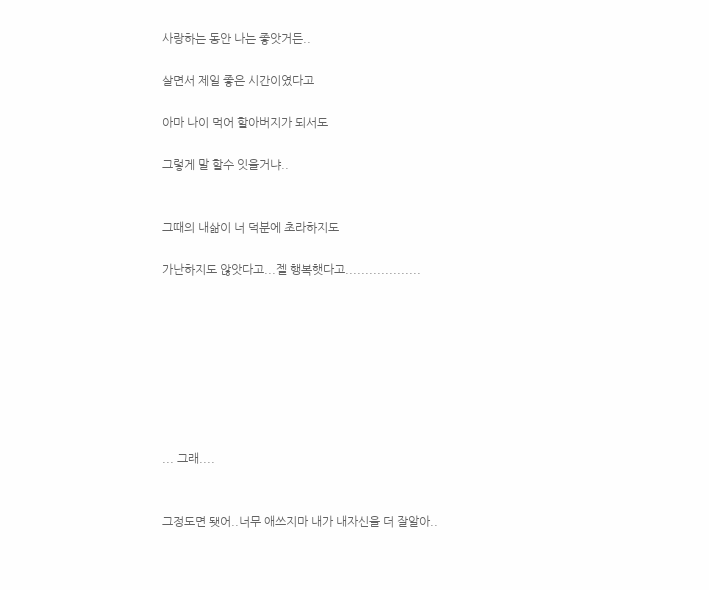사랑하는 동안 나는 좋앗거든..

살면서 제일 좋은 시간이였다고

아마 나이 먹어 할아버지가 되서도

그렇게 말 할수 잇을거냐..


그때의 내삶이 너 덕분에 초라하지도

가난하지도 않앗다고...젤 행복햇다고...................








... 그래....


그정도면 됏어..너무 애쓰지마 내가 내자신을 더 잘알아..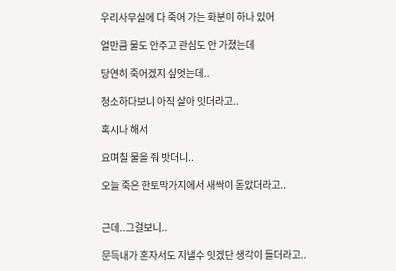우리사무실에 다 죽어 가는 화분이 하나 있어

얼만큼 물도 안주고 관심도 안 가졌는데

당연히 죽어겠지 싶엇는데..

청소하다보니 아직 살아 잇더라고..

혹시나 해서

요며칠 물을 줘 밧더니..

오늘 죽은 한토막가지에서 새싹이 돋았더라고..


근데..그걸보니..

문득내가 혼자서도 지낼수 잇겠단 생각이 들더라고..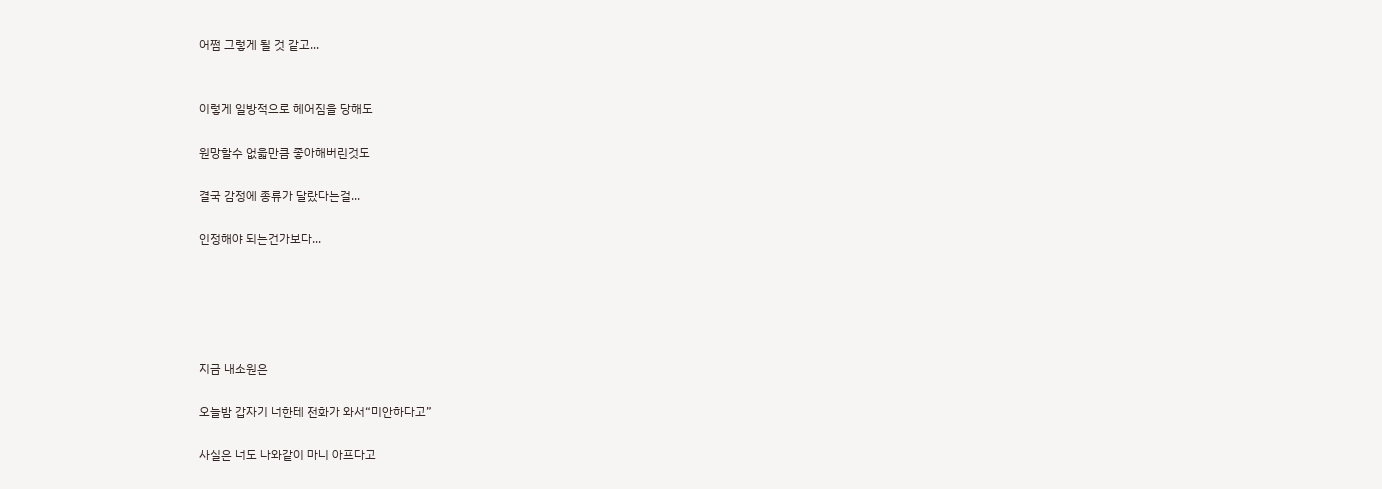어쩜 그렇게 될 것 같고...


이렇게 일방적으로 헤어짐을 당해도

원망할수 없읇만큼 좋아해버린것도

결국 감정에 종류가 달랐다는걸...

인정해야 되는건가보다...





지금 내소원은

오늘밤 갑자기 너한테 전화가 와서“미안하다고”

사실은 너도 나와같이 마니 아프다고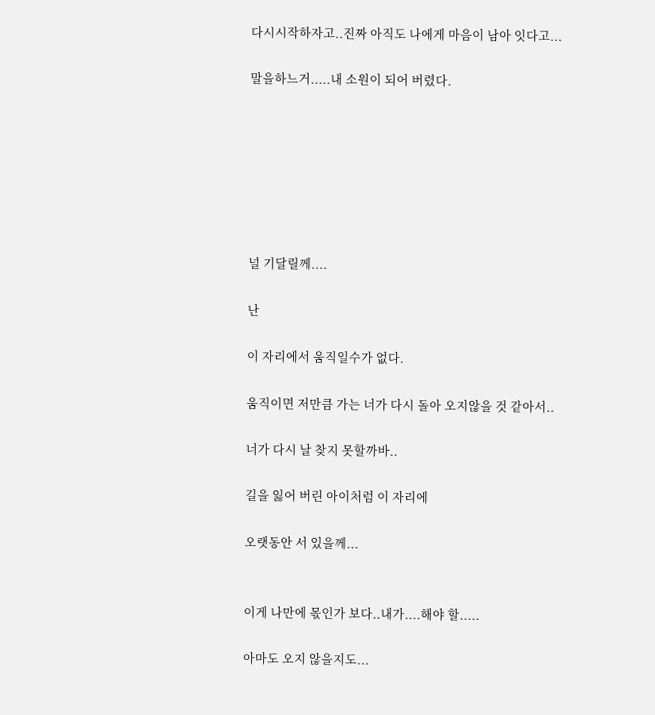다시시작하자고..진짜 아직도 나에게 마음이 남아 잇다고...

말을하느거.....내 소원이 되어 버렸다.







널 기달릴께....

난

이 자리에서 움직일수가 없다.

움직이면 저만큼 가는 너가 다시 돌아 오지않을 것 같아서..

너가 다시 날 찾지 못할까바..

길을 잃어 버린 아이처럼 이 자리에

오랫동안 서 있을께...


이게 나만에 몫인가 보다..내가....해야 할.....

아마도 오지 않을지도...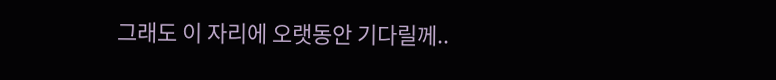그래도 이 자리에 오랫동안 기다릴께..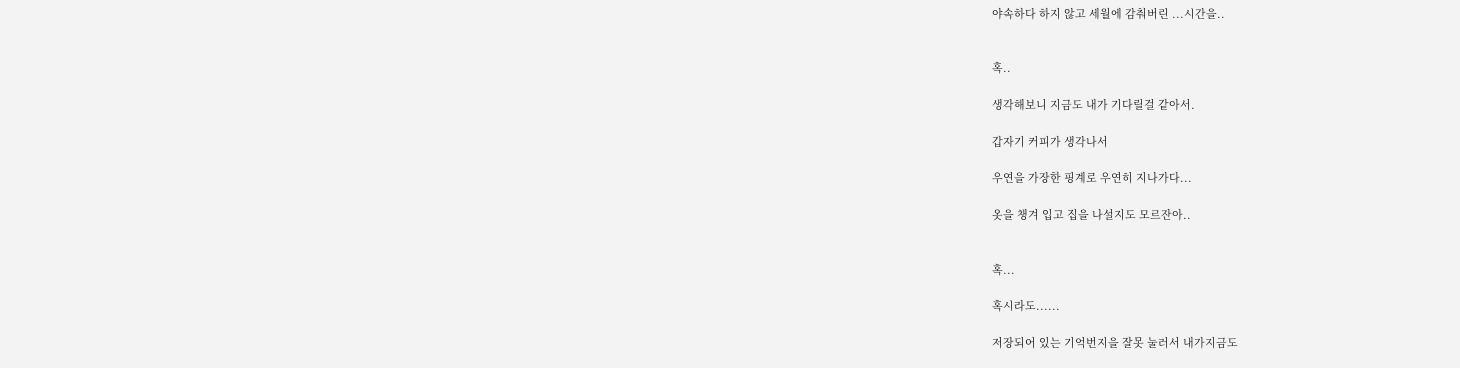야속하다 하지 않고 세월에 감춰버린 ...시간을..


혹..

생각해보니 지금도 내가 기다릴걸 같아서.

갑자기 커피가 생각나서

우연을 가장한 핑계로 우연히 지나가다...

옷을 챙겨 입고 집을 나설지도 모르잔아..


혹...

혹시라도......

저장되어 있는 기억번지을 잘못 눌러서 내가지금도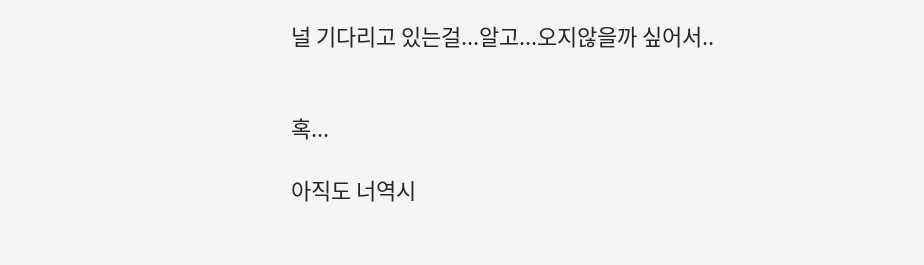널 기다리고 있는걸...알고...오지않을까 싶어서..


혹...

아직도 너역시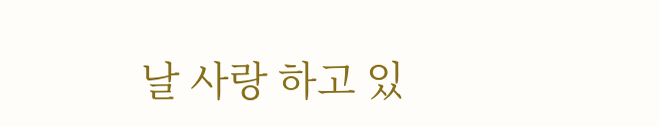날 사랑 하고 있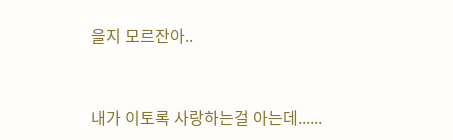을지 모르잔아..


내가 이토록 사랑하는걸 아는데......